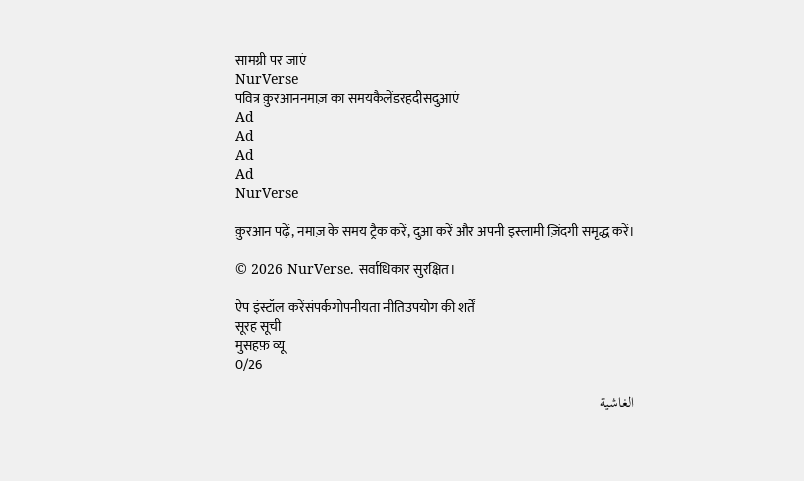सामग्री पर जाएं
NurVerse
पवित्र क़ुरआननमाज़ का समयकैलेंडरहदीसदुआएं
Ad
Ad
Ad
Ad
NurVerse

क़ुरआन पढ़ें, नमाज़ के समय ट्रैक करें, दुआ करें और अपनी इस्लामी ज़िंदगी समृद्ध करें।

© 2026 NurVerse. सर्वाधिकार सुरक्षित।

ऐप इंस्टॉल करेंसंपर्कगोपनीयता नीतिउपयोग की शर्तें
सूरह सूची
मुसहफ़ व्यू
0/26

الغاشية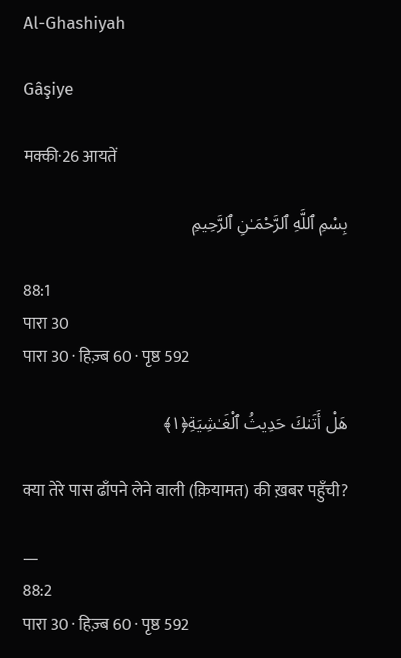Al-Ghashiyah

Gâşiye

मक्की·26 आयतें

بِسْمِ ٱللَّهِ ٱلرَّحْمَـٰنِ ٱلرَّحِيمِ

88:1
पारा 30
पारा 30 · हिज़्ब 60 · पृष्ठ 592

هَلْ أَتَىٰكَ حَدِيثُ ٱلْغَـٰشِيَةِ﴿١﴾

क्या तेरे पास ढाँपने लेने वाली (क़ियामत) की ख़बर पहुँची?

—
88:2
पारा 30 · हिज़्ब 60 · पृष्ठ 592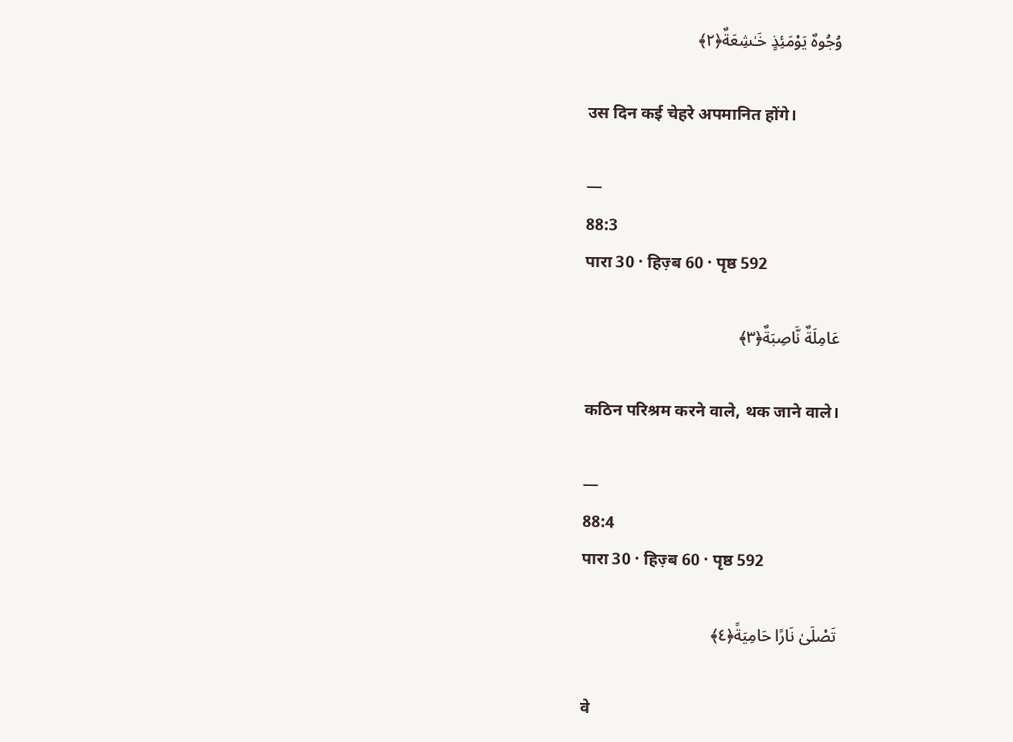وُجُوهٌ يَوْمَئِذٍ خَـٰشِعَةٌ﴿٢﴾

उस दिन कई चेहरे अपमानित होंगे।

—
88:3
पारा 30 · हिज़्ब 60 · पृष्ठ 592

عَامِلَةٌ نَّاصِبَةٌ﴿٣﴾

कठिन परिश्रम करने वाले, थक जाने वाले।

—
88:4
पारा 30 · हिज़्ब 60 · पृष्ठ 592

تَصْلَىٰ نَارًا حَامِيَةً﴿٤﴾

वे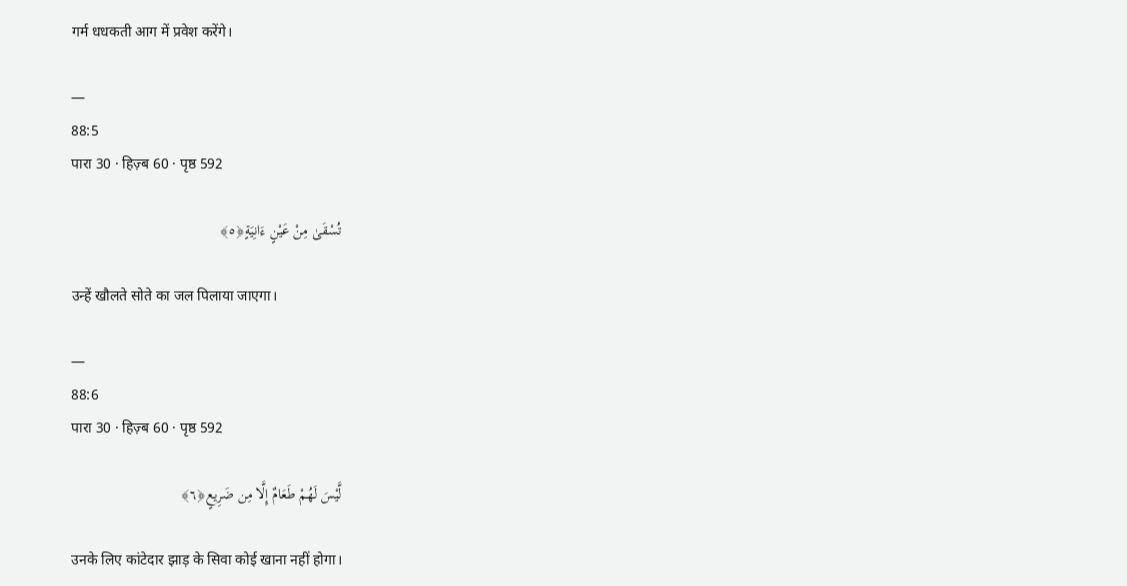गर्म धधकती आग में प्रवेश करेंगे।

—
88:5
पारा 30 · हिज़्ब 60 · पृष्ठ 592

تُسْقَىٰ مِنْ عَيْنٍ ءَانِيَةٍ﴿٥﴾

उन्हें खौलते सोते का जल पिलाया जाएगा।

—
88:6
पारा 30 · हिज़्ब 60 · पृष्ठ 592

لَّيْسَ لَهُمْ طَعَامٌ إِلَّا مِن ضَرِيعٍ﴿٦﴾

उनके लिए कांटेदार झाड़ के सिवा कोई खाना नहीं होगा।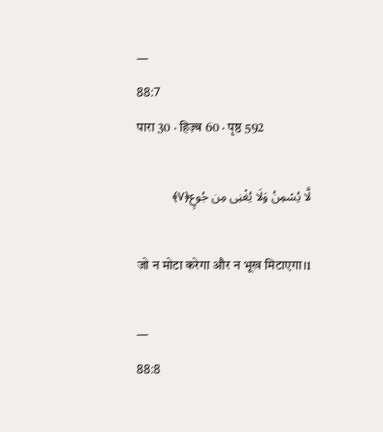—
88:7
पारा 30 · हिज़्ब 60 · पृष्ठ 592

لَّا يُسْمِنُ وَلَا يُغْنِى مِن جُوعٍ﴿٧﴾

जो न मोटा करेगा और न भूख मिटाएगा।1

—
88:8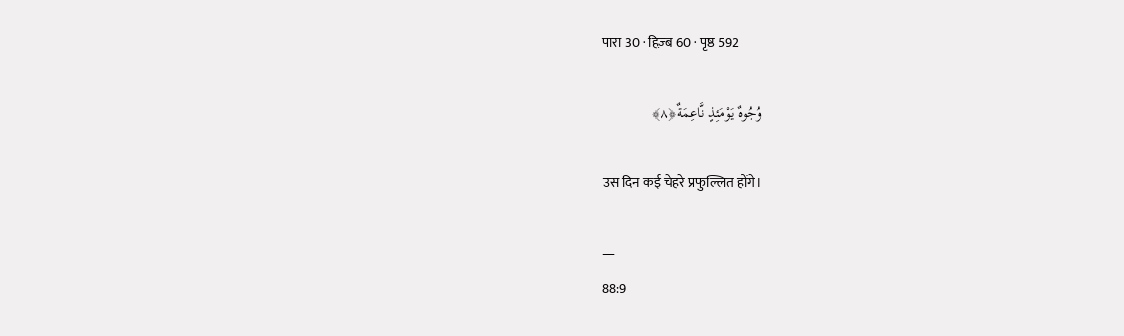पारा 30 · हिज़्ब 60 · पृष्ठ 592

وُجُوهٌ يَوْمَئِذٍ نَّاعِمَةٌ﴿٨﴾

उस दिन कई चेहरे प्रफुल्लित होंगे।

—
88:9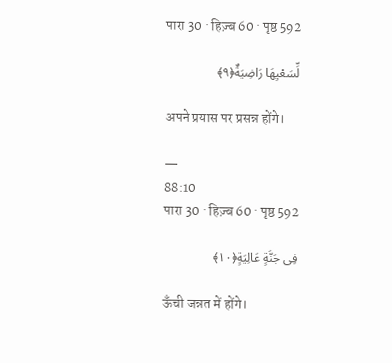पारा 30 · हिज़्ब 60 · पृष्ठ 592

لِّسَعْيِهَا رَاضِيَةٌ﴿٩﴾

अपने प्रयास पर प्रसन्न होंगे।

—
88:10
पारा 30 · हिज़्ब 60 · पृष्ठ 592

فِى جَنَّةٍ عَالِيَةٍ﴿١٠﴾

ऊँची जन्नत में होंगे।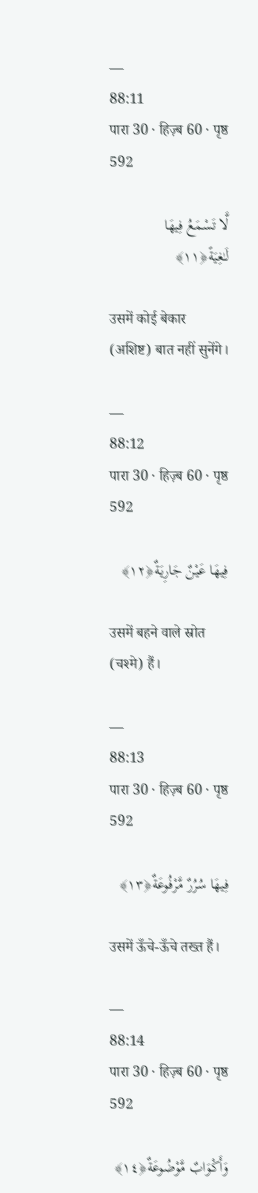—
88:11
पारा 30 · हिज़्ब 60 · पृष्ठ 592

لَّا تَسْمَعُ فِيهَا لَـٰغِيَةً﴿١١﴾

उसमें कोई बेकार (अशिष्ट) बात नहीं सुनेंगे।

—
88:12
पारा 30 · हिज़्ब 60 · पृष्ठ 592

فِيهَا عَيْنٌ جَارِيَةٌ﴿١٢﴾

उसमें बहने वाले स्रोत (चश्मे) हैं।

—
88:13
पारा 30 · हिज़्ब 60 · पृष्ठ 592

فِيهَا سُرُرٌ مَّرْفُوعَةٌ﴿١٣﴾

उसमें ऊँचे-ऊँचे तख्त हैं।

—
88:14
पारा 30 · हिज़्ब 60 · पृष्ठ 592

وَأَكْوَابٌ مَّوْضُوعَةٌ﴿١٤﴾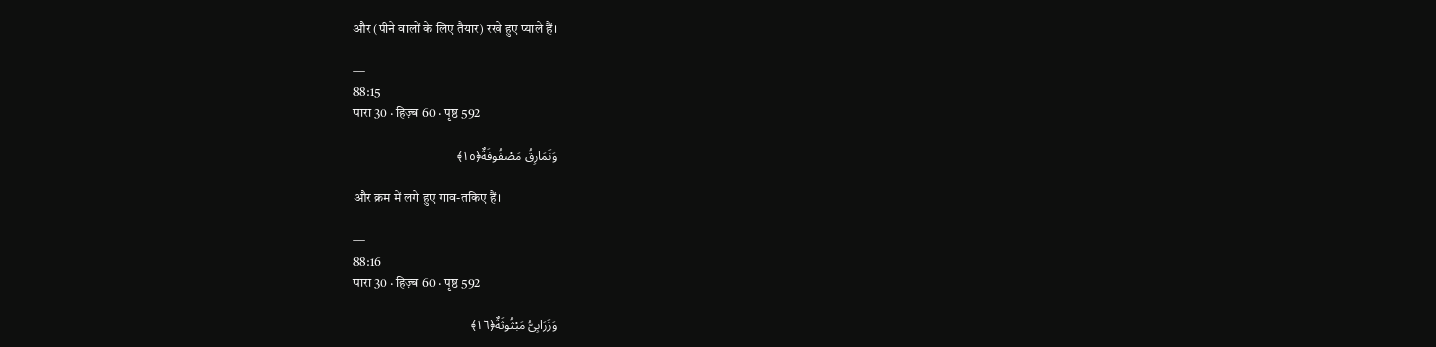और (पीने वालों के लिए तैयार) रखे हुए प्याले हैं।

—
88:15
पारा 30 · हिज़्ब 60 · पृष्ठ 592

وَنَمَارِقُ مَصْفُوفَةٌ﴿١٥﴾

और क्रम में लगे हुए गाव-तकिए हैं।

—
88:16
पारा 30 · हिज़्ब 60 · पृष्ठ 592

وَزَرَابِىُّ مَبْثُوثَةٌ﴿١٦﴾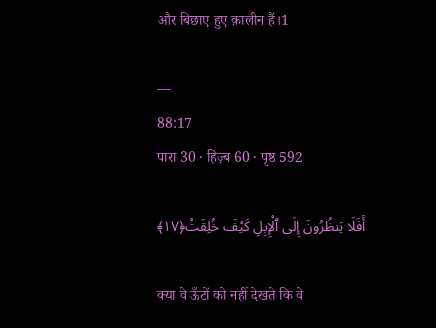और बिछाए हुए क़ालीन हैं।1

—
88:17
पारा 30 · हिज़्ब 60 · पृष्ठ 592

أَفَلَا يَنظُرُونَ إِلَى ٱلْإِبِلِ كَيْفَ خُلِقَتْ﴿١٧﴾

क्या वे ऊँटों को नहीं देखते कि वे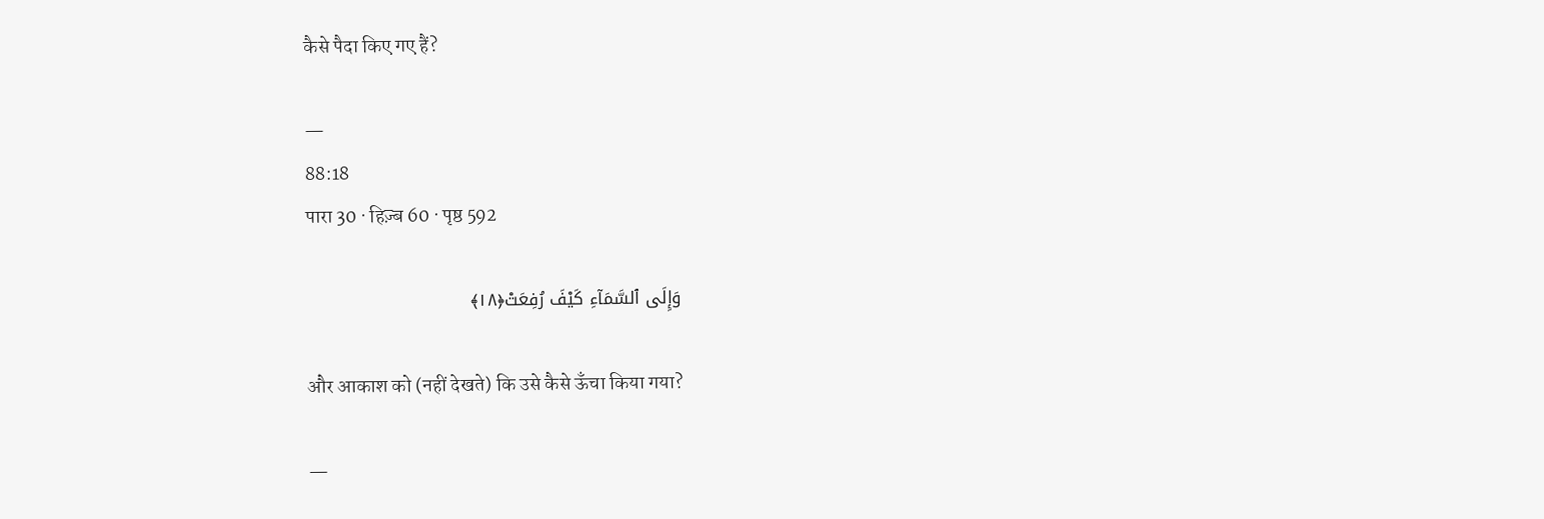कैसे पैदा किए गए हैं?

—
88:18
पारा 30 · हिज़्ब 60 · पृष्ठ 592

وَإِلَى ٱلسَّمَآءِ كَيْفَ رُفِعَتْ﴿١٨﴾

और आकाश को (नहीं देखते) कि उसे कैसे ऊँचा किया गया?

—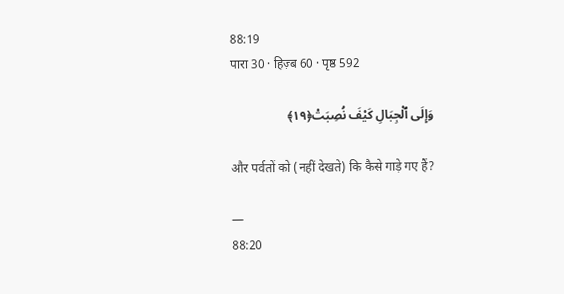88:19
पारा 30 · हिज़्ब 60 · पृष्ठ 592

وَإِلَى ٱلْجِبَالِ كَيْفَ نُصِبَتْ﴿١٩﴾

और पर्वतों को (नहीं देखते) कि कैसे गाड़े गए हैं?

—
88:20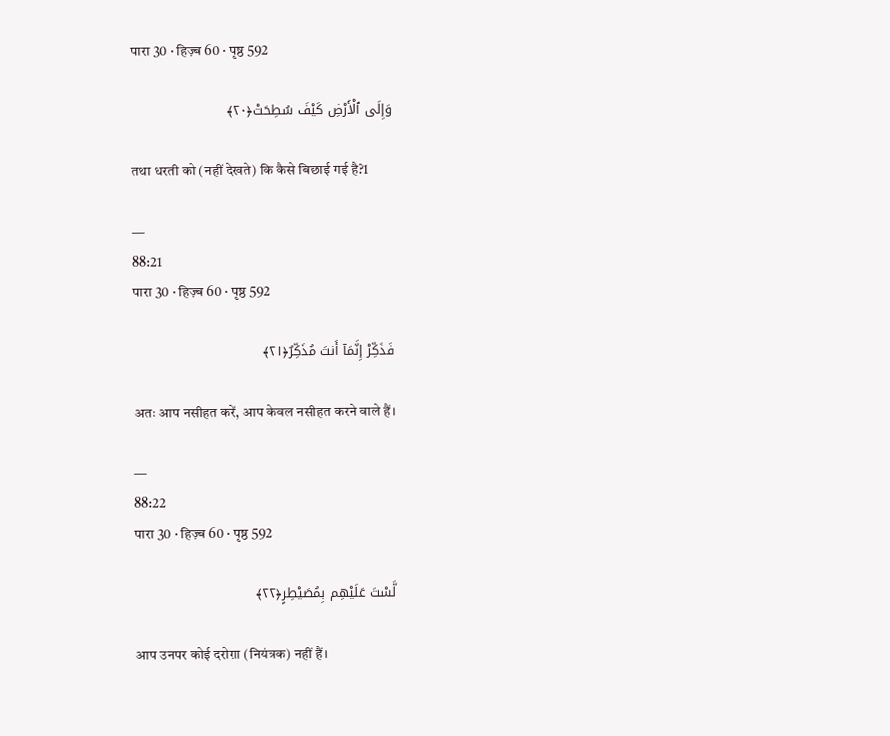पारा 30 · हिज़्ब 60 · पृष्ठ 592

وَإِلَى ٱلْأَرْضِ كَيْفَ سُطِحَتْ﴿٢٠﴾

तथा धरती को (नहीं देखते) कि कैसे बिछाई गई है?1

—
88:21
पारा 30 · हिज़्ब 60 · पृष्ठ 592

فَذَكِّرْ إِنَّمَآ أَنتَ مُذَكِّرٌ﴿٢١﴾

अतः आप नसीहत करें, आप केवल नसीहत करने वाले हैं।

—
88:22
पारा 30 · हिज़्ब 60 · पृष्ठ 592

لَّسْتَ عَلَيْهِم بِمُصَيْطِرٍ﴿٢٢﴾

आप उनपर कोई दरोग़ा (नियंत्रक) नहीं हैं।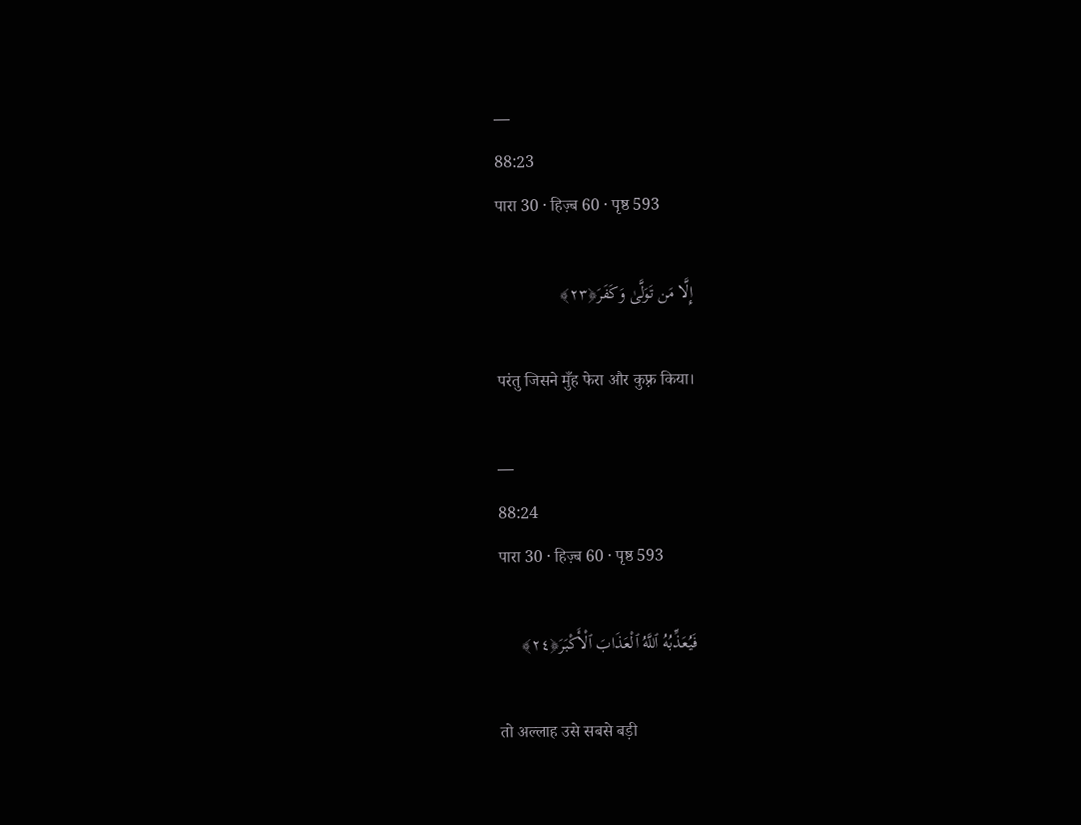—
88:23
पारा 30 · हिज़्ब 60 · पृष्ठ 593

إِلَّا مَن تَوَلَّىٰ وَكَفَرَ﴿٢٣﴾

परंतु जिसने मुँह फेरा और कुफ़्र किया।

—
88:24
पारा 30 · हिज़्ब 60 · पृष्ठ 593

فَيُعَذِّبُهُ ٱللَّهُ ٱلْعَذَابَ ٱلْأَكْبَرَ﴿٢٤﴾

तो अल्लाह उसे सबसे बड़ी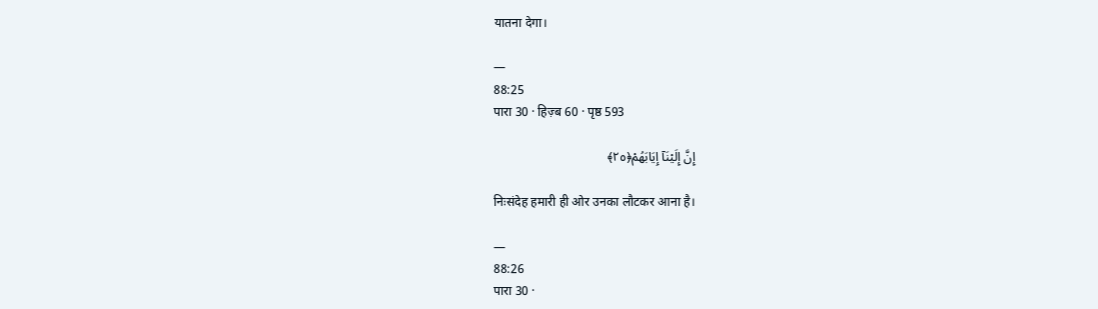यातना देगा।

—
88:25
पारा 30 · हिज़्ब 60 · पृष्ठ 593

إِنَّ إِلَيْنَآ إِيَابَهُمْ﴿٢٥﴾

निःसंदेह हमारी ही ओर उनका लौटकर आना है।

—
88:26
पारा 30 ·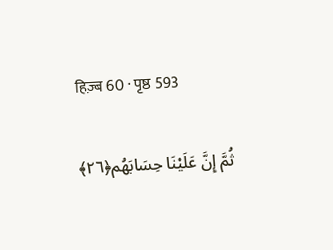हिज़्ब 60 · पृष्ठ 593

ثُمَّ إِنَّ عَلَيْنَا حِسَابَهُم﴿٢٦﴾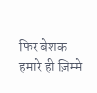फिर बेशक हमारे ही ज़िम्मे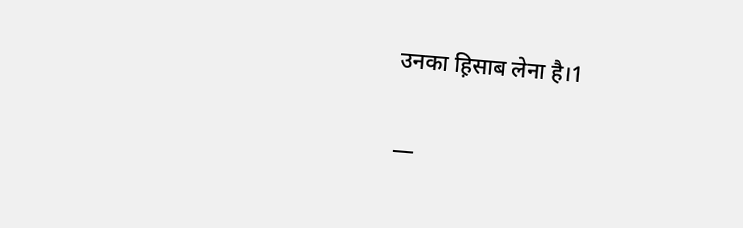उनका ह़िसाब लेना है।1

—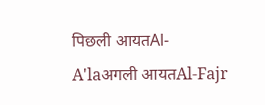पिछली आयतAl-A'laअगली आयतAl-Fajr